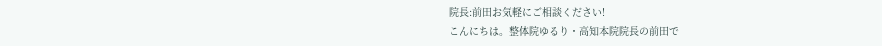院長:前田お気軽にご相談ください!
こんにちは。整体院ゆるり・高知本院院長の前田で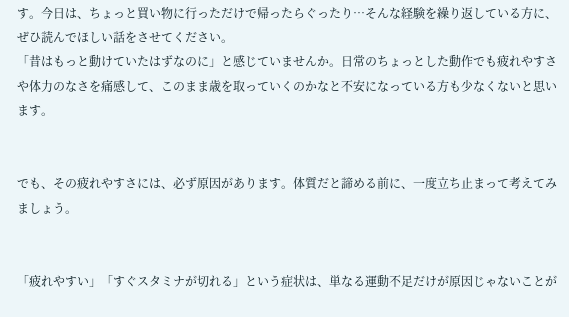す。今日は、ちょっと買い物に行っただけで帰ったらぐったり…そんな経験を繰り返している方に、ぜひ読んでほしい話をさせてください。
「昔はもっと動けていたはずなのに」と感じていませんか。日常のちょっとした動作でも疲れやすさや体力のなさを痛感して、このまま歳を取っていくのかなと不安になっている方も少なくないと思います。


でも、その疲れやすさには、必ず原因があります。体質だと諦める前に、一度立ち止まって考えてみましょう。


「疲れやすい」「すぐスタミナが切れる」という症状は、単なる運動不足だけが原因じゃないことが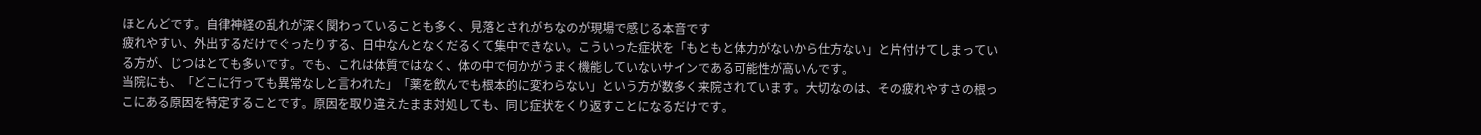ほとんどです。自律神経の乱れが深く関わっていることも多く、見落とされがちなのが現場で感じる本音です
疲れやすい、外出するだけでぐったりする、日中なんとなくだるくて集中できない。こういった症状を「もともと体力がないから仕方ない」と片付けてしまっている方が、じつはとても多いです。でも、これは体質ではなく、体の中で何かがうまく機能していないサインである可能性が高いんです。
当院にも、「どこに行っても異常なしと言われた」「薬を飲んでも根本的に変わらない」という方が数多く来院されています。大切なのは、その疲れやすさの根っこにある原因を特定することです。原因を取り違えたまま対処しても、同じ症状をくり返すことになるだけです。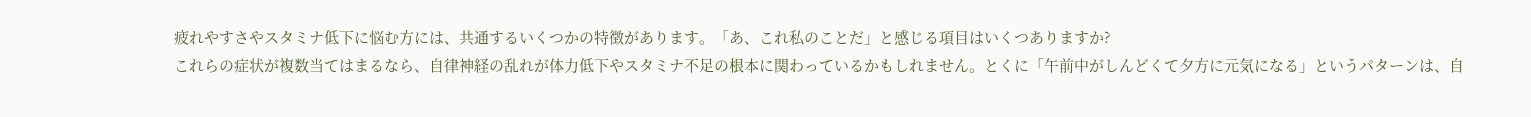疲れやすさやスタミナ低下に悩む方には、共通するいくつかの特徴があります。「あ、これ私のことだ」と感じる項目はいくつありますか?
これらの症状が複数当てはまるなら、自律神経の乱れが体力低下やスタミナ不足の根本に関わっているかもしれません。とくに「午前中がしんどくて夕方に元気になる」というパターンは、自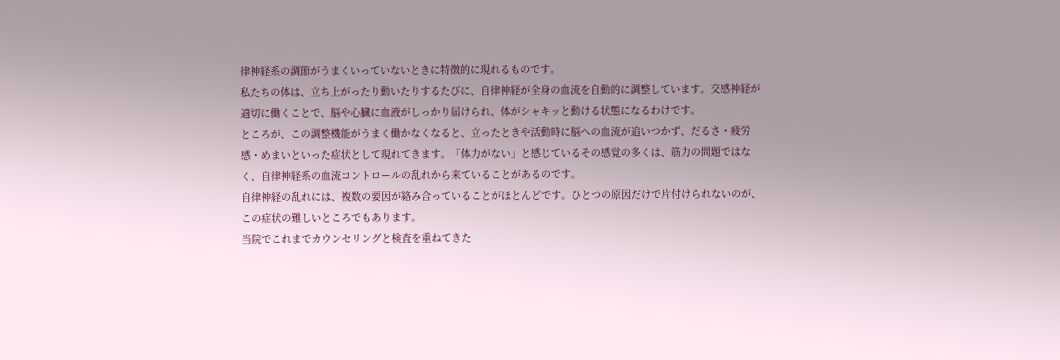律神経系の調節がうまくいっていないときに特徴的に現れるものです。
私たちの体は、立ち上がったり動いたりするたびに、自律神経が全身の血流を自動的に調整しています。交感神経が適切に働くことで、脳や心臓に血液がしっかり届けられ、体がシャキッと動ける状態になるわけです。
ところが、この調整機能がうまく働かなくなると、立ったときや活動時に脳への血流が追いつかず、だるさ・疲労感・めまいといった症状として現れてきます。「体力がない」と感じているその感覚の多くは、筋力の問題ではなく、自律神経系の血流コントロールの乱れから来ていることがあるのです。
自律神経の乱れには、複数の要因が絡み合っていることがほとんどです。ひとつの原因だけで片付けられないのが、この症状の難しいところでもあります。
当院でこれまでカウンセリングと検査を重ねてきた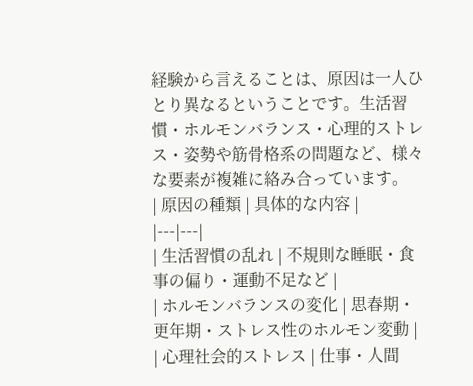経験から言えることは、原因は一人ひとり異なるということです。生活習慣・ホルモンバランス・心理的ストレス・姿勢や筋骨格系の問題など、様々な要素が複雑に絡み合っています。
| 原因の種類 | 具体的な内容 |
|---|---|
| 生活習慣の乱れ | 不規則な睡眠・食事の偏り・運動不足など |
| ホルモンバランスの変化 | 思春期・更年期・ストレス性のホルモン変動 |
| 心理社会的ストレス | 仕事・人間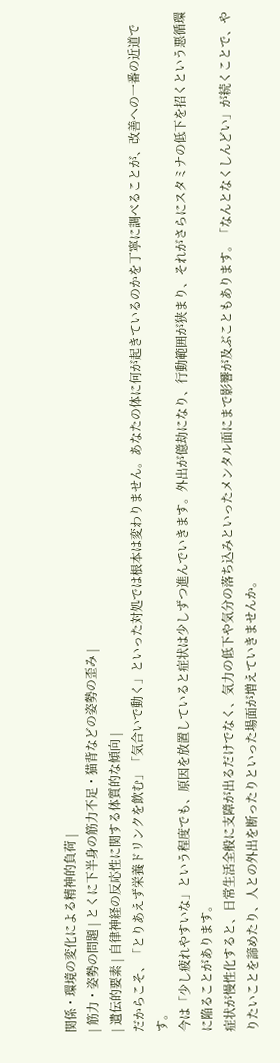関係・環境の変化による精神的負荷 |
| 筋力・姿勢の問題 | とくに下半身の筋力不足・猫背などの姿勢の歪み |
| 遺伝的要素 | 自律神経の反応性に関する体質的な傾向 |
だからこそ、「とりあえず栄養ドリンクを飲む」「気合いで動く」といった対処では根本は変わりません。あなたの体に何が起きているのかを丁寧に調べることが、改善への一番の近道です。
今は「少し疲れやすいな」という程度でも、原因を放置していると症状は少しずつ進んでいきます。外出が億劫になり、行動範囲が狭まり、それがさらにスタミナの低下を招くという悪循環に陥ることがあります。
症状が慢性化すると、日常生活全般に支障が出るだけでなく、気力の低下や気分の落ち込みといったメンタル面にまで影響が及ぶこともあります。「なんとなくしんどい」が続くことで、やりたいことを諦めたり、人との外出を断ったりといった場面が増えていきませんか。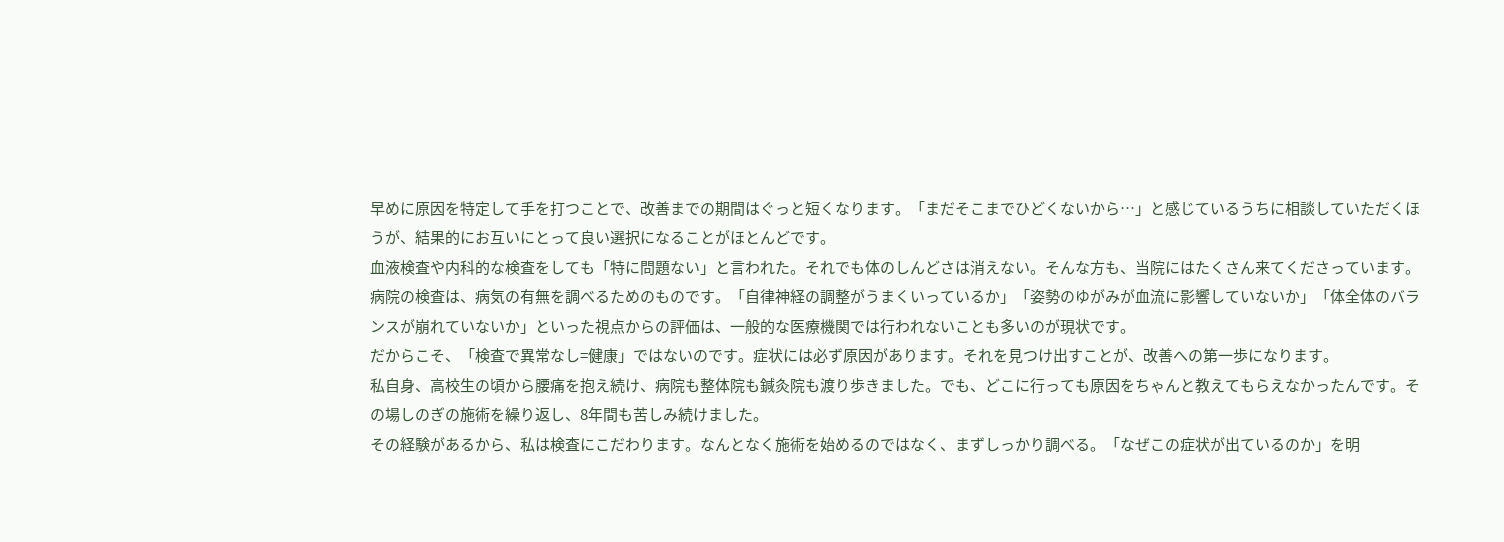早めに原因を特定して手を打つことで、改善までの期間はぐっと短くなります。「まだそこまでひどくないから…」と感じているうちに相談していただくほうが、結果的にお互いにとって良い選択になることがほとんどです。
血液検査や内科的な検査をしても「特に問題ない」と言われた。それでも体のしんどさは消えない。そんな方も、当院にはたくさん来てくださっています。
病院の検査は、病気の有無を調べるためのものです。「自律神経の調整がうまくいっているか」「姿勢のゆがみが血流に影響していないか」「体全体のバランスが崩れていないか」といった視点からの評価は、一般的な医療機関では行われないことも多いのが現状です。
だからこそ、「検査で異常なし=健康」ではないのです。症状には必ず原因があります。それを見つけ出すことが、改善への第一歩になります。
私自身、高校生の頃から腰痛を抱え続け、病院も整体院も鍼灸院も渡り歩きました。でも、どこに行っても原因をちゃんと教えてもらえなかったんです。その場しのぎの施術を繰り返し、8年間も苦しみ続けました。
その経験があるから、私は検査にこだわります。なんとなく施術を始めるのではなく、まずしっかり調べる。「なぜこの症状が出ているのか」を明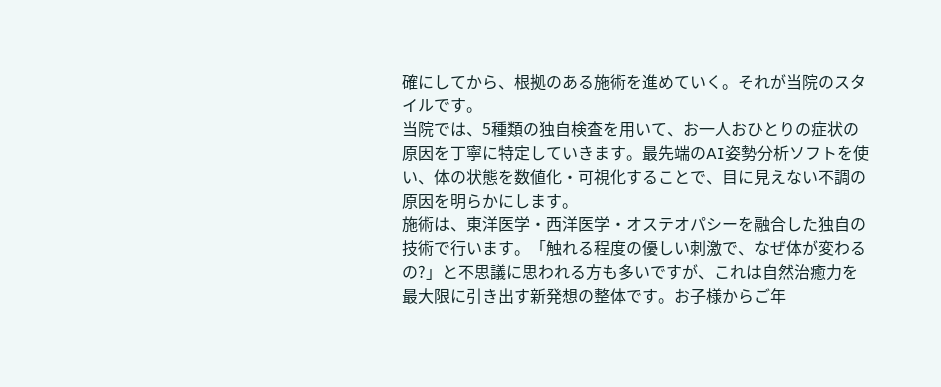確にしてから、根拠のある施術を進めていく。それが当院のスタイルです。
当院では、5種類の独自検査を用いて、お一人おひとりの症状の原因を丁寧に特定していきます。最先端のAI姿勢分析ソフトを使い、体の状態を数値化・可視化することで、目に見えない不調の原因を明らかにします。
施術は、東洋医学・西洋医学・オステオパシーを融合した独自の技術で行います。「触れる程度の優しい刺激で、なぜ体が変わるの?」と不思議に思われる方も多いですが、これは自然治癒力を最大限に引き出す新発想の整体です。お子様からご年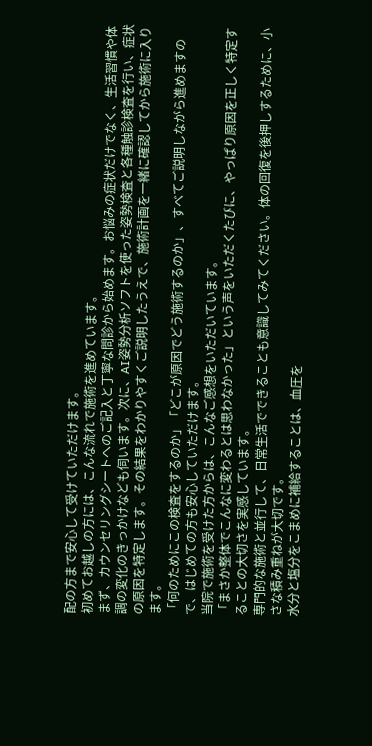配の方まで安心して受けていただけます。
初めてお越しの方には、こんな流れで施術を進めています。
まず、カウンセリングシートへのご記入と丁寧な問診から始めます。お悩みの症状だけでなく、生活習慣や体調の変化のきっかけなども伺います。次に、AI姿勢分析ソフトを使った姿勢検査と各種触診検査を行い、症状の原因を特定します。その結果をわかりやすくご説明したうえで、施術計画を一緒に確認してから施術に入ります。
「何のためにこの検査をするのか」「どこが原因でどう施術するのか」、すべてご説明しながら進めますので、はじめての方も安心していただけます。
当院で施術を受けた方からは、こんなご感想をいただいています。
「まさか整体でこんなに変わるとは思わなかった」という声をいただくたびに、やっぱり原因を正しく特定することの大切さを実感しています。
専門的な施術と並行して、日常生活でできることも意識してみてください。体の回復を後押しするために、小さな積み重ねが大切です。
水分と塩分をこまめに補給することは、血圧を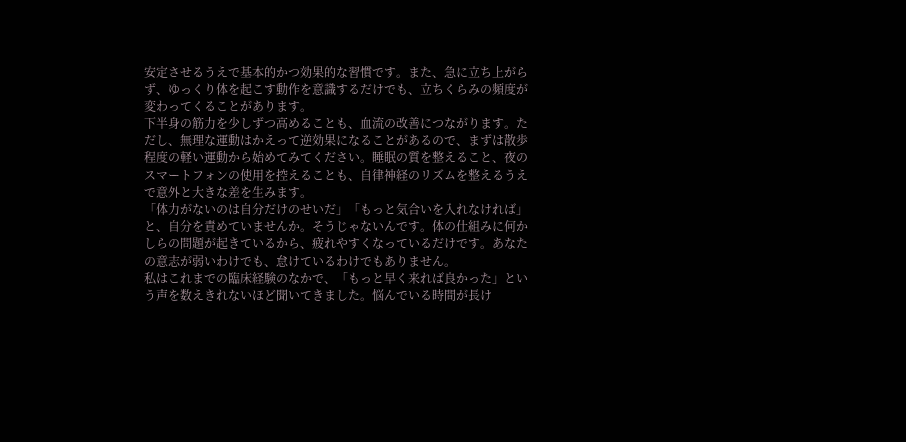安定させるうえで基本的かつ効果的な習慣です。また、急に立ち上がらず、ゆっくり体を起こす動作を意識するだけでも、立ちくらみの頻度が変わってくることがあります。
下半身の筋力を少しずつ高めることも、血流の改善につながります。ただし、無理な運動はかえって逆効果になることがあるので、まずは散歩程度の軽い運動から始めてみてください。睡眠の質を整えること、夜のスマートフォンの使用を控えることも、自律神経のリズムを整えるうえで意外と大きな差を生みます。
「体力がないのは自分だけのせいだ」「もっと気合いを入れなければ」と、自分を責めていませんか。そうじゃないんです。体の仕組みに何かしらの問題が起きているから、疲れやすくなっているだけです。あなたの意志が弱いわけでも、怠けているわけでもありません。
私はこれまでの臨床経験のなかで、「もっと早く来れば良かった」という声を数えきれないほど聞いてきました。悩んでいる時間が長け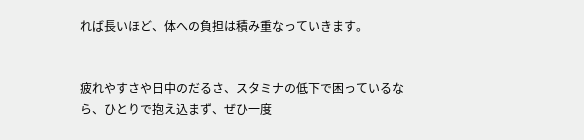れば長いほど、体への負担は積み重なっていきます。


疲れやすさや日中のだるさ、スタミナの低下で困っているなら、ひとりで抱え込まず、ぜひ一度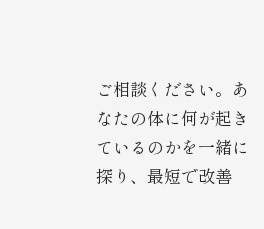ご相談ください。あなたの体に何が起きているのかを一緒に探り、最短で改善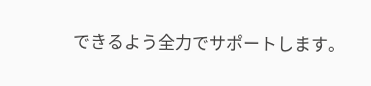できるよう全力でサポートします。